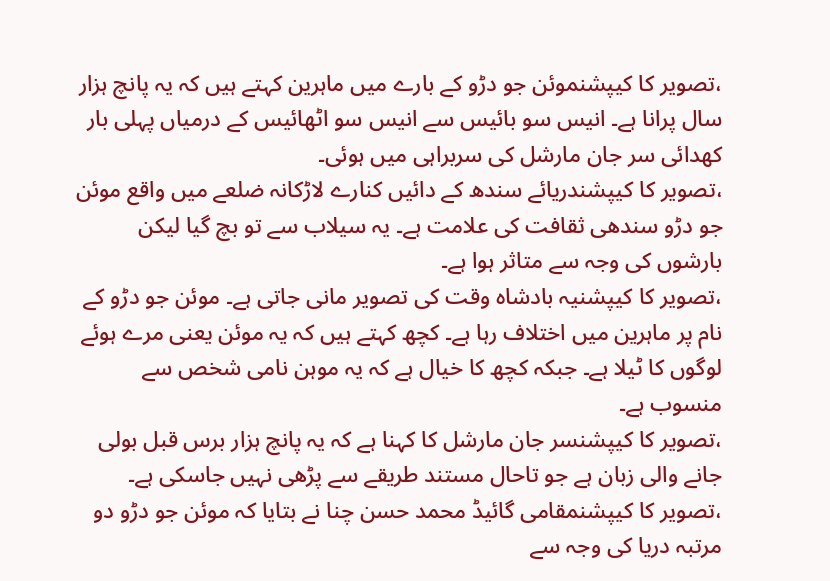،تصویر کا کیپشنموئن جو دڑو کے بارے میں ماہرین کہتے ہیں کہ یہ پانچ ہزار سال پرانا ہے۔ انیس سو بائیس سے انیس سو اٹھائیس کے درمیاں پہلی بار کھدائی سر جان مارشل کی سربراہی میں ہوئی۔
،تصویر کا کیپشندریائے سندھ کے دائیں کنارے لاڑکانہ ضلعے میں واقع موئن جو دڑو سندھی ثقافت کی علامت ہے۔ یہ سیلاب سے تو بچ گیا لیکن بارشوں کی وجہ سے متاثر ہوا ہے۔
،تصویر کا کیپشنیہ بادشاہ وقت کی تصویر مانی جاتی ہے۔ موئن جو دڑو کے نام پر ماہرین میں اختلاف رہا ہے۔ کچھ کہتے ہیں کہ یہ موئن یعنی مرے ہوئے لوگوں کا ٹیلا ہے۔ جبکہ کچھ کا خیال ہے کہ یہ موہن نامی شخص سے منسوب ہے۔
،تصویر کا کیپشنسر جان مارشل کا کہنا ہے کہ یہ پانچ ہزار برس قبل بولی جانے والی زبان ہے جو تاحال مستند طریقے سے پڑھی نہیں جاسکی ہے۔
،تصویر کا کیپشنمقامی گائیڈ محمد حسن چنا نے بتایا کہ موئن جو دڑو دو مرتبہ دریا کی وجہ سے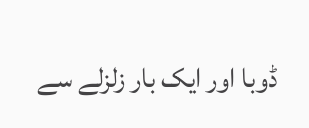ڈوبا اور ایک بار زلزلے سے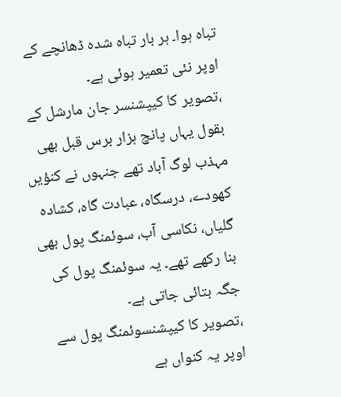تباہ ہوا۔ ہر بار تباہ شدہ ڈھانچے کے اوپر نئی تعمیر ہوئی ہے۔
،تصویر کا کیپشنسر جان مارشل کے بقول یہاں پانچ ہزار برس قبل بھی مہذب لوگ آباد تھے جنہوں نے کنؤیں کھودے، درسگاہ، عبادت گاہ، کشادہ گلیاں، نکاسی آب، سوئمنگ پول بھی بنا رکھے تھے۔ یہ سوئمنگ پول کی جگہ بتائی جاتی ہے۔
،تصویر کا کیپشنسوئمنگ پول سے اوپر یہ کنواں ہے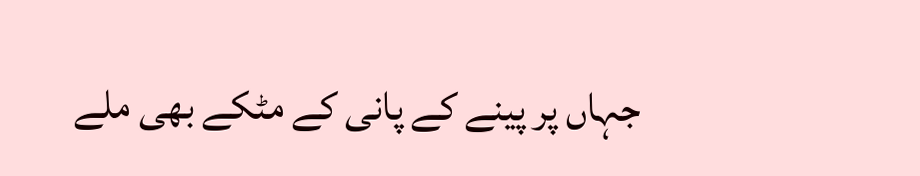جہاں پر پینے کے پانی کے مٹکے بھی ملے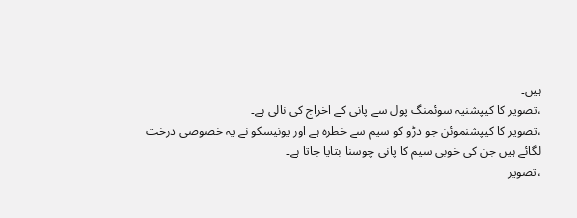ہیں۔
،تصویر کا کیپشنیہ سوئمنگ پول سے پانی کے اخراج کی نالی ہے۔
،تصویر کا کیپشنموئن جو دڑو کو سیم سے خطرہ ہے اور یونیسکو نے یہ خصوصی درخت لگائے ہیں جن کی خوبی سیم کا پانی چوسنا بتایا جاتا ہے۔
،تصویر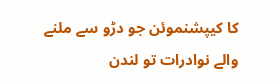کا کیپشنموئن جو دڑو سے ملنے والے نوادرات تو لندن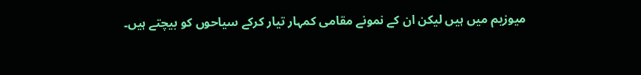میوزیم میں ہیں لیکن ان کے نمونے مقامی کمہار تیار کرکے سیاحوں کو بیچتے ہیں۔